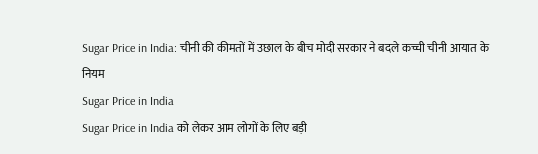Sugar Price in India: चीनी की कीमतों में उछाल के बीच मोदी सरकार ने बदले कच्ची चीनी आयात के नियम
Sugar Price in India
Sugar Price in India को लेकर आम लोगों के लिए बड़ी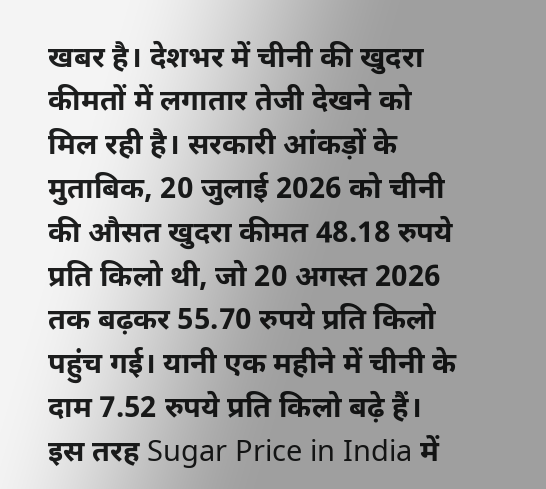खबर है। देशभर में चीनी की खुदरा कीमतों में लगातार तेजी देखने को मिल रही है। सरकारी आंकड़ों के मुताबिक, 20 जुलाई 2026 को चीनी की औसत खुदरा कीमत 48.18 रुपये प्रति किलो थी, जो 20 अगस्त 2026 तक बढ़कर 55.70 रुपये प्रति किलो पहुंच गई। यानी एक महीने में चीनी के दाम 7.52 रुपये प्रति किलो बढ़े हैं। इस तरह Sugar Price in India में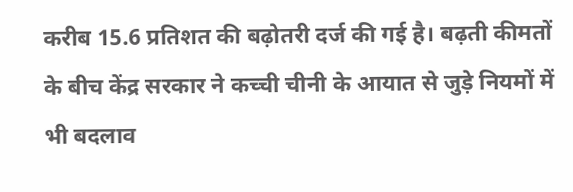करीब 15.6 प्रतिशत की बढ़ोतरी दर्ज की गई है। बढ़ती कीमतों के बीच केंद्र सरकार ने कच्ची चीनी के आयात से जुड़े नियमों में भी बदलाव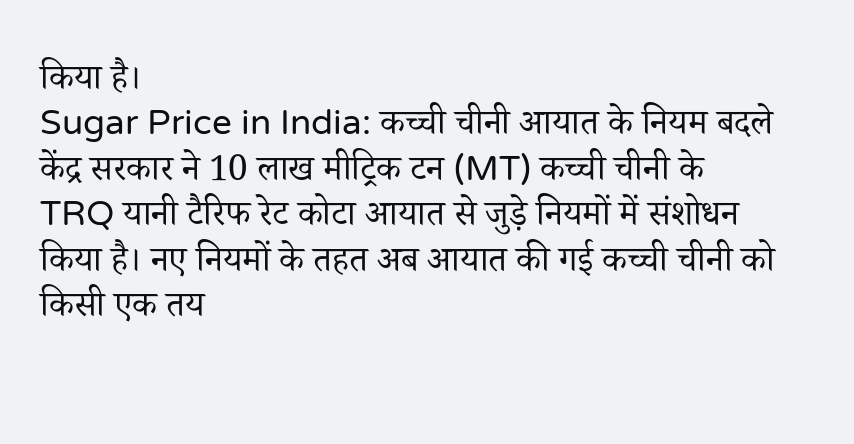किया है।
Sugar Price in India: कच्ची चीनी आयात के नियम बदले
केंद्र सरकार ने 10 लाख मीट्रिक टन (MT) कच्ची चीनी के TRQ यानी टैरिफ रेट कोटा आयात से जुड़े नियमों में संशोधन किया है। नए नियमों के तहत अब आयात की गई कच्ची चीनी को किसी एक तय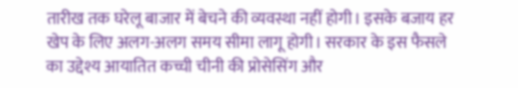तारीख तक घरेलू बाजार में बेचने की व्यवस्था नहीं होगी। इसके बजाय हर खेप के लिए अलग-अलग समय सीमा लागू होगी। सरकार के इस फैसले का उद्देश्य आयातित कच्ची चीनी की प्रोसेसिंग और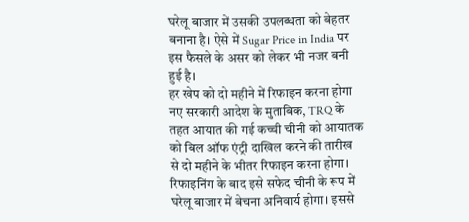घरेलू बाजार में उसकी उपलब्धता को बेहतर बनाना है। ऐसे में Sugar Price in India पर इस फैसले के असर को लेकर भी नजर बनी हुई है।
हर खेप को दो महीने में रिफाइन करना होगा
नए सरकारी आदेश के मुताबिक, TRQ के तहत आयात की गई कच्ची चीनी को आयातक को बिल ऑफ एंट्री दाखिल करने की तारीख से दो महीने के भीतर रिफाइन करना होगा। रिफाइनिंग के बाद इसे सफेद चीनी के रूप में घरेलू बाजार में बेचना अनिवार्य होगा। इससे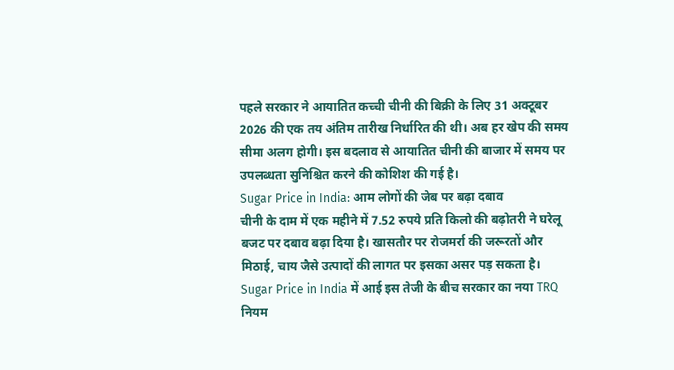पहले सरकार ने आयातित कच्ची चीनी की बिक्री के लिए 31 अक्टूबर 2026 की एक तय अंतिम तारीख निर्धारित की थी। अब हर खेप की समय सीमा अलग होगी। इस बदलाव से आयातित चीनी की बाजार में समय पर उपलब्धता सुनिश्चित करने की कोशिश की गई है।
Sugar Price in India: आम लोगों की जेब पर बढ़ा दबाव
चीनी के दाम में एक महीने में 7.52 रुपये प्रति किलो की बढ़ोतरी ने घरेलू बजट पर दबाव बढ़ा दिया है। खासतौर पर रोजमर्रा की जरूरतों और मिठाई, चाय जैसे उत्पादों की लागत पर इसका असर पड़ सकता है। Sugar Price in India में आई इस तेजी के बीच सरकार का नया TRQ नियम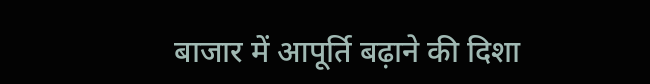बाजार में आपूर्ति बढ़ाने की दिशा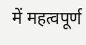में महत्वपूर्ण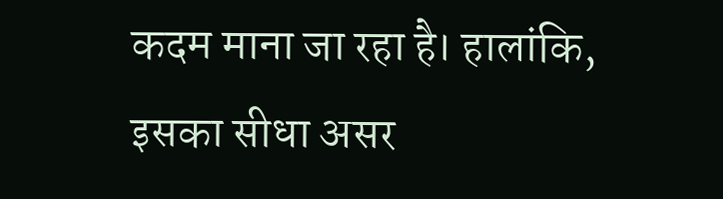कदम माना जा रहा है। हालांकि, इसका सीधा असर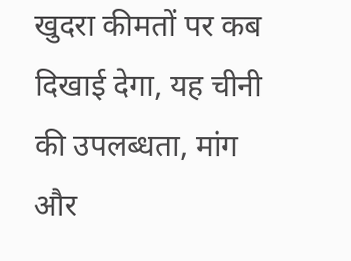खुदरा कीमतों पर कब दिखाई देगा, यह चीनी की उपलब्धता, मांग और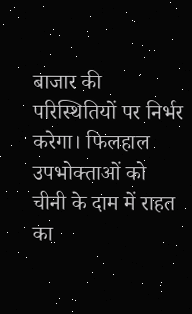बाजार की परिस्थितियों पर निर्भर करेगा। फिलहाल उपभोक्ताओं को चीनी के दाम में राहत का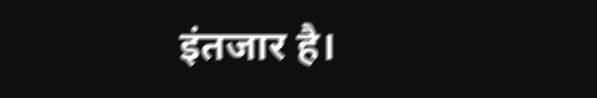इंतजार है।